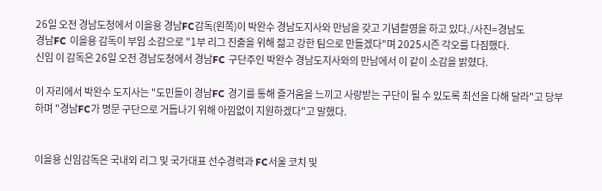26일 오전 경남도청에서 이을용 경남FC감독(왼쪽)이 박완수 경남도지사와 만남을 갖고 기념촬영을 하고 있다./사진=경남도
경남FC 이을용 감독이 부임 소감으로 "1부 리그 진출을 위해 젊고 강한 팀으로 만들겠다"며 2025시즌 각오를 다짐했다.
신임 이 감독은 26일 오전 경남도청에서 경남FC 구단주인 박완수 경남도지사와의 만남에서 이 같이 소감을 밝혔다.

이 자리에서 박완수 도지사는 "도민들이 경남FC 경기를 통해 즐거움을 느끼고 사랑받는 구단이 될 수 있도록 최선을 다해 달라"고 당부하며 "경남FC가 명문 구단으로 거듭나기 위해 아낌없이 지원하겠다"고 말했다.


이을용 신임감독은 국내외 리그 및 국가대표 선수경력과 FC서울 코치 및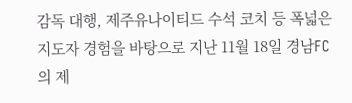감독 대행, 제주유나이티드 수석 코치 등 폭넓은 지도자 경험을 바탕으로 지난 11월 18일 경남FC의 제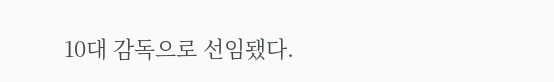10대 감독으로 선임됐다.